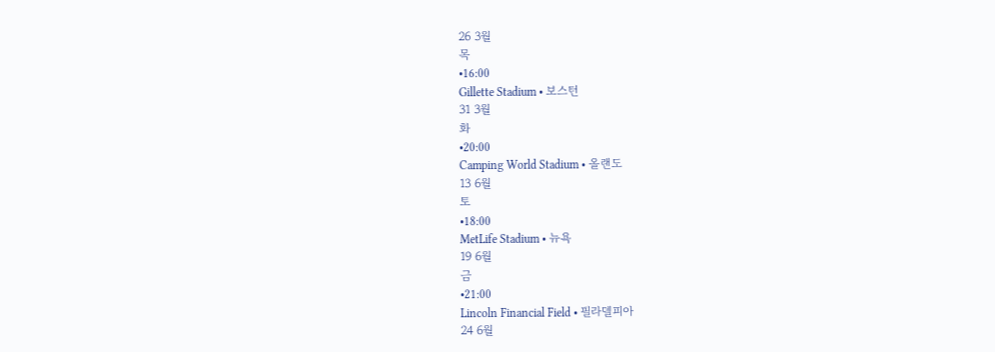26 3월
목
•16:00
Gillette Stadium • 보스턴
31 3월
화
•20:00
Camping World Stadium • 올랜도
13 6월
토
•18:00
MetLife Stadium • 뉴욕
19 6월
금
•21:00
Lincoln Financial Field • 필라델피아
24 6월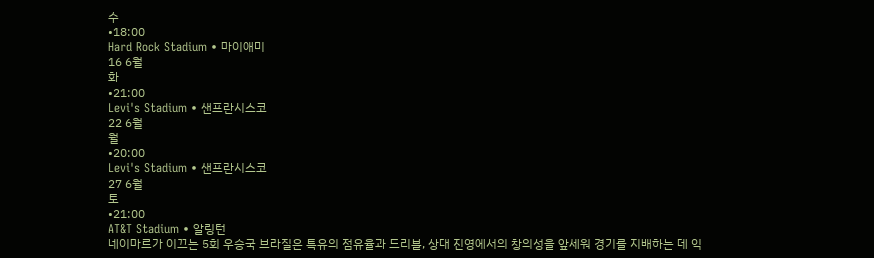수
•18:00
Hard Rock Stadium • 마이애미
16 6월
화
•21:00
Levi's Stadium • 샌프란시스코
22 6월
월
•20:00
Levi's Stadium • 샌프란시스코
27 6월
토
•21:00
AT&T Stadium • 알링턴
네이마르가 이끄는 5회 우승국 브라질은 특유의 점유율과 드리블, 상대 진영에서의 창의성을 앞세워 경기를 지배하는 데 익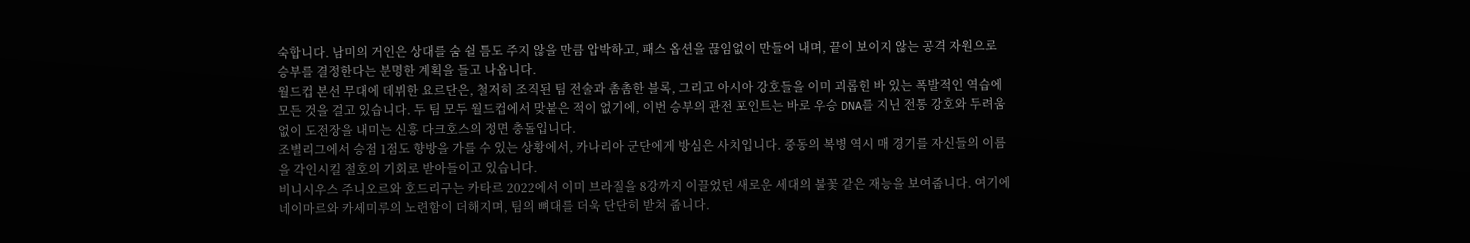숙합니다. 남미의 거인은 상대를 숨 쉴 틈도 주지 않을 만큼 압박하고, 패스 옵션을 끊임없이 만들어 내며, 끝이 보이지 않는 공격 자원으로 승부를 결정한다는 분명한 계획을 들고 나옵니다.
월드컵 본선 무대에 데뷔한 요르단은, 철저히 조직된 팀 전술과 촘촘한 블록, 그리고 아시아 강호들을 이미 괴롭힌 바 있는 폭발적인 역습에 모든 것을 걸고 있습니다. 두 팀 모두 월드컵에서 맞붙은 적이 없기에, 이번 승부의 관전 포인트는 바로 우승 DNA를 지닌 전통 강호와 두려움 없이 도전장을 내미는 신흥 다크호스의 정면 충돌입니다.
조별리그에서 승점 1점도 향방을 가를 수 있는 상황에서, 카나리아 군단에게 방심은 사치입니다. 중동의 복병 역시 매 경기를 자신들의 이름을 각인시킬 절호의 기회로 받아들이고 있습니다.
비니시우스 주니오르와 호드리구는 카타르 2022에서 이미 브라질을 8강까지 이끌었던 새로운 세대의 불꽃 같은 재능을 보여줍니다. 여기에 네이마르와 카세미루의 노련함이 더해지며, 팀의 뼈대를 더욱 단단히 받쳐 줍니다.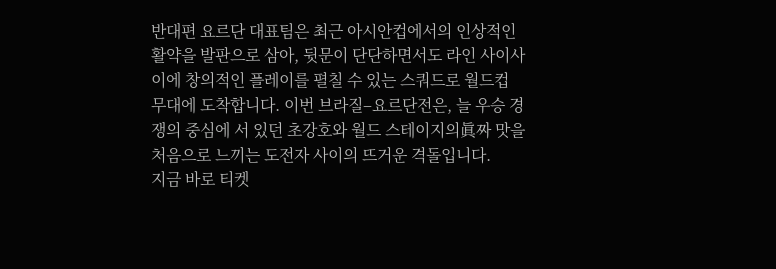반대편 요르단 대표팀은 최근 아시안컵에서의 인상적인 활약을 발판으로 삼아, 뒷문이 단단하면서도 라인 사이사이에 창의적인 플레이를 펼칠 수 있는 스쿼드로 월드컵 무대에 도착합니다. 이번 브라질–요르단전은, 늘 우승 경쟁의 중심에 서 있던 초강호와 월드 스테이지의眞짜 맛을 처음으로 느끼는 도전자 사이의 뜨거운 격돌입니다.
지금 바로 티켓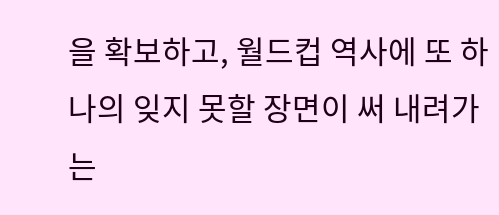을 확보하고, 월드컵 역사에 또 하나의 잊지 못할 장면이 써 내려가는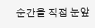순간을 직접 눈앞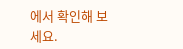에서 확인해 보세요.